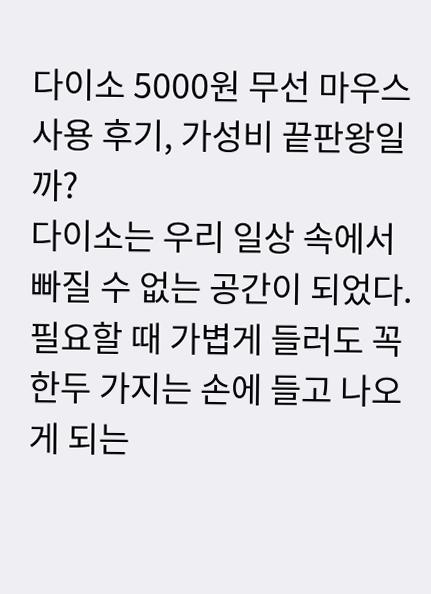다이소 5000원 무선 마우스 사용 후기, 가성비 끝판왕일까?
다이소는 우리 일상 속에서 빠질 수 없는 공간이 되었다. 필요할 때 가볍게 들러도 꼭 한두 가지는 손에 들고 나오게 되는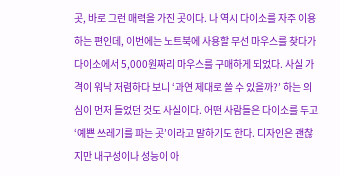곳, 바로 그런 매력을 가진 곳이다. 나 역시 다이소를 자주 이용하는 편인데, 이번에는 노트북에 사용할 무선 마우스를 찾다가 다이소에서 5,000원짜리 마우스를 구매하게 되었다. 사실 가격이 워낙 저렴하다 보니 ‘과연 제대로 쓸 수 있을까?’ 하는 의심이 먼저 들었던 것도 사실이다. 어떤 사람들은 다이소를 두고 ‘예쁜 쓰레기를 파는 곳’이라고 말하기도 한다. 디자인은 괜찮지만 내구성이나 성능이 아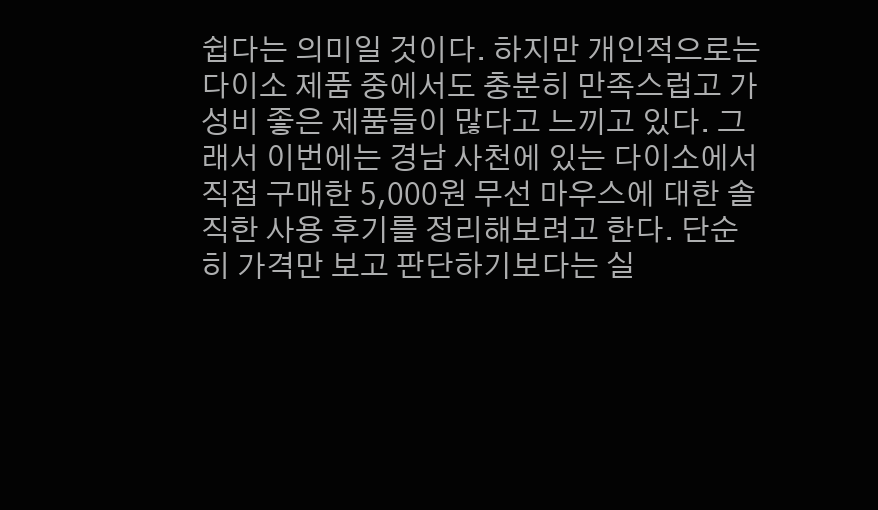쉽다는 의미일 것이다. 하지만 개인적으로는 다이소 제품 중에서도 충분히 만족스럽고 가성비 좋은 제품들이 많다고 느끼고 있다. 그래서 이번에는 경남 사천에 있는 다이소에서 직접 구매한 5,000원 무선 마우스에 대한 솔직한 사용 후기를 정리해보려고 한다. 단순히 가격만 보고 판단하기보다는 실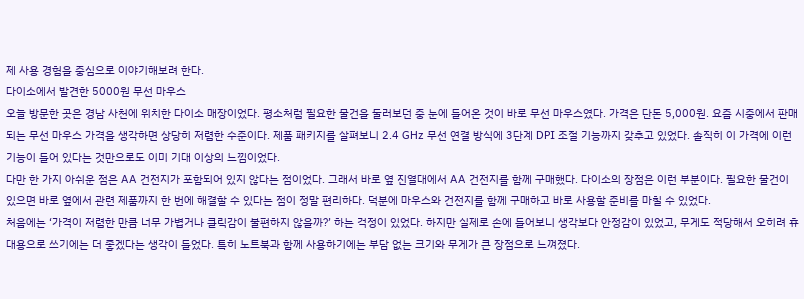제 사용 경험을 중심으로 이야기해보려 한다.
다이소에서 발견한 5000원 무선 마우스
오늘 방문한 곳은 경남 사천에 위치한 다이소 매장이었다. 평소처럼 필요한 물건을 둘러보던 중 눈에 들어온 것이 바로 무선 마우스였다. 가격은 단돈 5,000원. 요즘 시중에서 판매되는 무선 마우스 가격을 생각하면 상당히 저렴한 수준이다. 제품 패키지를 살펴보니 2.4 GHz 무선 연결 방식에 3단계 DPI 조절 기능까지 갖추고 있었다. 솔직히 이 가격에 이런 기능이 들어 있다는 것만으로도 이미 기대 이상의 느낌이었다.
다만 한 가지 아쉬운 점은 AA 건전지가 포함되어 있지 않다는 점이었다. 그래서 바로 옆 진열대에서 AA 건전지를 함께 구매했다. 다이소의 장점은 이런 부분이다. 필요한 물건이 있으면 바로 옆에서 관련 제품까지 한 번에 해결할 수 있다는 점이 정말 편리하다. 덕분에 마우스와 건전지를 함께 구매하고 바로 사용할 준비를 마칠 수 있었다.
처음에는 ‘가격이 저렴한 만큼 너무 가볍거나 클릭감이 불편하지 않을까?’ 하는 걱정이 있었다. 하지만 실제로 손에 들어보니 생각보다 안정감이 있었고, 무게도 적당해서 오히려 휴대용으로 쓰기에는 더 좋겠다는 생각이 들었다. 특히 노트북과 함께 사용하기에는 부담 없는 크기와 무게가 큰 장점으로 느껴졌다.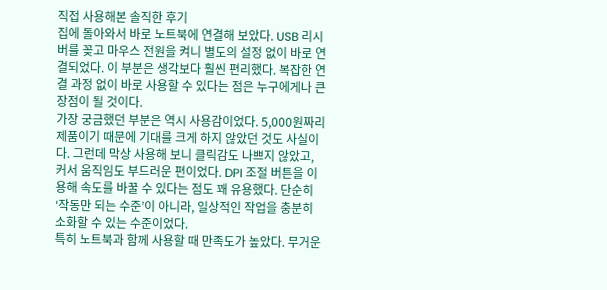직접 사용해본 솔직한 후기
집에 돌아와서 바로 노트북에 연결해 보았다. USB 리시버를 꽂고 마우스 전원을 켜니 별도의 설정 없이 바로 연결되었다. 이 부분은 생각보다 훨씬 편리했다. 복잡한 연결 과정 없이 바로 사용할 수 있다는 점은 누구에게나 큰 장점이 될 것이다.
가장 궁금했던 부분은 역시 사용감이었다. 5,000원짜리 제품이기 때문에 기대를 크게 하지 않았던 것도 사실이다. 그런데 막상 사용해 보니 클릭감도 나쁘지 않았고, 커서 움직임도 부드러운 편이었다. DPI 조절 버튼을 이용해 속도를 바꿀 수 있다는 점도 꽤 유용했다. 단순히 ‘작동만 되는 수준’이 아니라, 일상적인 작업을 충분히 소화할 수 있는 수준이었다.
특히 노트북과 함께 사용할 때 만족도가 높았다. 무거운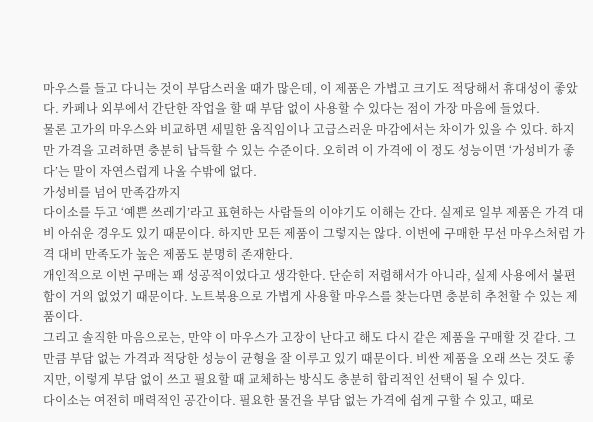마우스를 들고 다니는 것이 부담스러울 때가 많은데, 이 제품은 가볍고 크기도 적당해서 휴대성이 좋았다. 카페나 외부에서 간단한 작업을 할 때 부담 없이 사용할 수 있다는 점이 가장 마음에 들었다.
물론 고가의 마우스와 비교하면 세밀한 움직임이나 고급스러운 마감에서는 차이가 있을 수 있다. 하지만 가격을 고려하면 충분히 납득할 수 있는 수준이다. 오히려 이 가격에 이 정도 성능이면 ‘가성비가 좋다’는 말이 자연스럽게 나올 수밖에 없다.
가성비를 넘어 만족감까지
다이소를 두고 ‘예쁜 쓰레기’라고 표현하는 사람들의 이야기도 이해는 간다. 실제로 일부 제품은 가격 대비 아쉬운 경우도 있기 때문이다. 하지만 모든 제품이 그렇지는 않다. 이번에 구매한 무선 마우스처럼 가격 대비 만족도가 높은 제품도 분명히 존재한다.
개인적으로 이번 구매는 꽤 성공적이었다고 생각한다. 단순히 저렴해서가 아니라, 실제 사용에서 불편함이 거의 없었기 때문이다. 노트북용으로 가볍게 사용할 마우스를 찾는다면 충분히 추천할 수 있는 제품이다.
그리고 솔직한 마음으로는, 만약 이 마우스가 고장이 난다고 해도 다시 같은 제품을 구매할 것 같다. 그만큼 부담 없는 가격과 적당한 성능이 균형을 잘 이루고 있기 때문이다. 비싼 제품을 오래 쓰는 것도 좋지만, 이렇게 부담 없이 쓰고 필요할 때 교체하는 방식도 충분히 합리적인 선택이 될 수 있다.
다이소는 여전히 매력적인 공간이다. 필요한 물건을 부담 없는 가격에 쉽게 구할 수 있고, 때로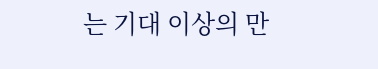는 기대 이상의 만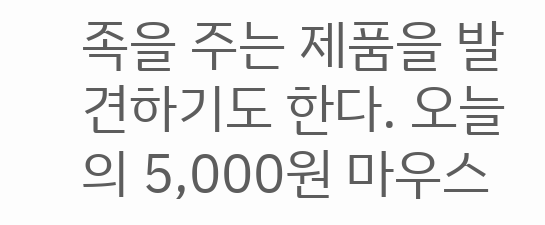족을 주는 제품을 발견하기도 한다. 오늘의 5,000원 마우스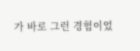가 바로 그런 경험이었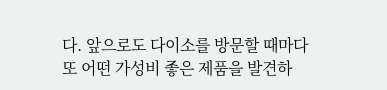다. 앞으로도 다이소를 방문할 때마다 또 어떤 가성비 좋은 제품을 발견하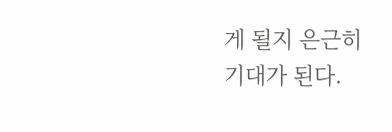게 될지 은근히 기대가 된다.